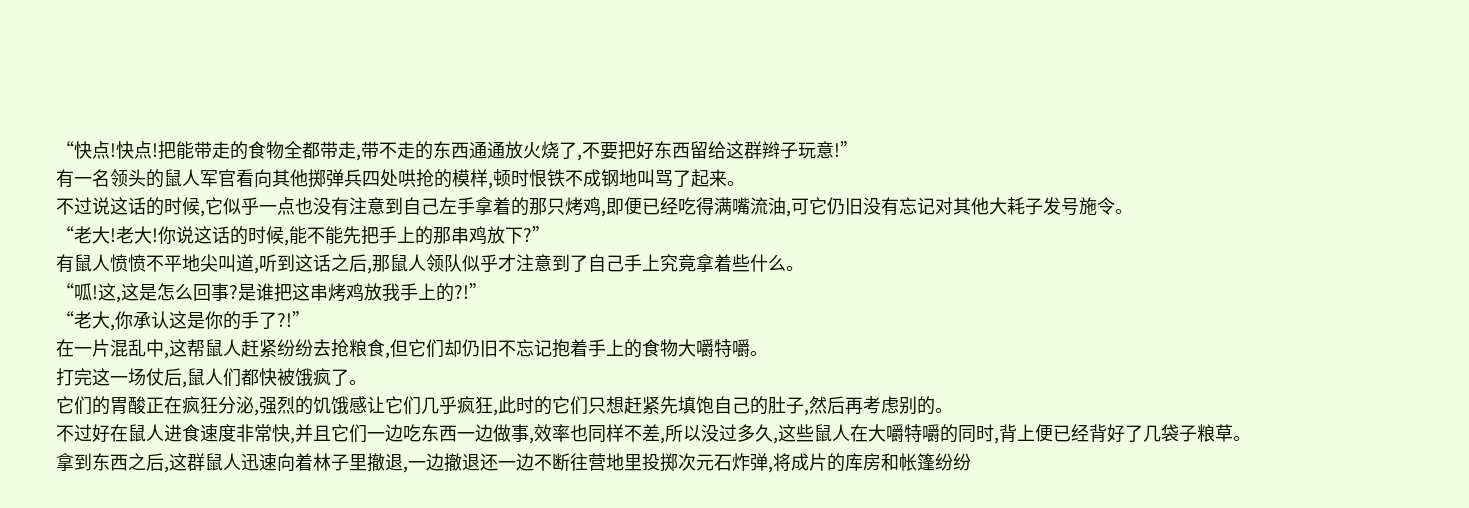“快点!快点!把能带走的食物全都带走,带不走的东西通通放火烧了,不要把好东西留给这群辫子玩意!”
有一名领头的鼠人军官看向其他掷弹兵四处哄抢的模样,顿时恨铁不成钢地叫骂了起来。
不过说这话的时候,它似乎一点也没有注意到自己左手拿着的那只烤鸡,即便已经吃得满嘴流油,可它仍旧没有忘记对其他大耗子发号施令。
“老大!老大!你说这话的时候,能不能先把手上的那串鸡放下?”
有鼠人愤愤不平地尖叫道,听到这话之后,那鼠人领队似乎才注意到了自己手上究竟拿着些什么。
“呱!这,这是怎么回事?是谁把这串烤鸡放我手上的?!”
“老大,你承认这是你的手了?!”
在一片混乱中,这帮鼠人赶紧纷纷去抢粮食,但它们却仍旧不忘记抱着手上的食物大嚼特嚼。
打完这一场仗后,鼠人们都快被饿疯了。
它们的胃酸正在疯狂分泌,强烈的饥饿感让它们几乎疯狂,此时的它们只想赶紧先填饱自己的肚子,然后再考虑别的。
不过好在鼠人进食速度非常快,并且它们一边吃东西一边做事,效率也同样不差,所以没过多久,这些鼠人在大嚼特嚼的同时,背上便已经背好了几袋子粮草。
拿到东西之后,这群鼠人迅速向着林子里撤退,一边撤退还一边不断往营地里投掷次元石炸弹,将成片的库房和帐篷纷纷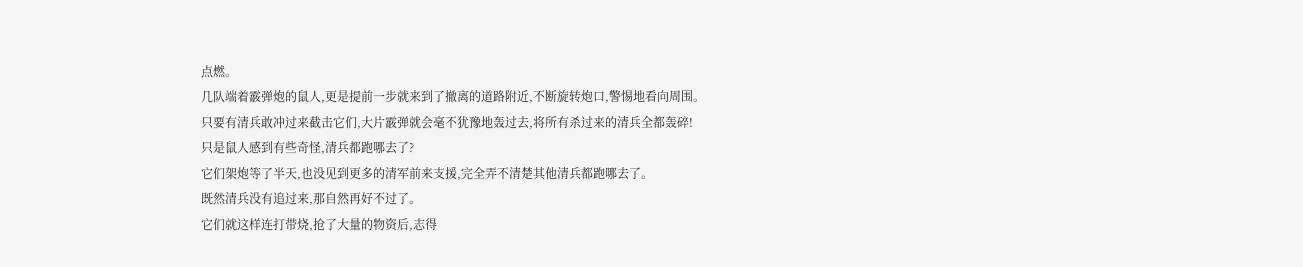点燃。
几队端着霰弹炮的鼠人,更是提前一步就来到了撤离的道路附近,不断旋转炮口,警惕地看向周围。
只要有清兵敢冲过来截击它们,大片霰弹就会毫不犹豫地轰过去,将所有杀过来的清兵全都轰碎!
只是鼠人感到有些奇怪,清兵都跑哪去了?
它们架炮等了半天,也没见到更多的清军前来支援,完全弄不清楚其他清兵都跑哪去了。
既然清兵没有追过来,那自然再好不过了。
它们就这样连打带烧,抢了大量的物资后,志得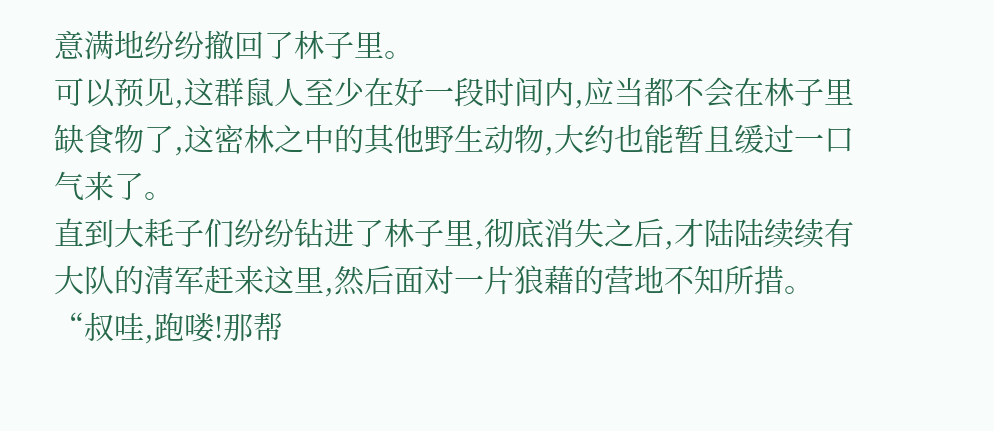意满地纷纷撤回了林子里。
可以预见,这群鼠人至少在好一段时间内,应当都不会在林子里缺食物了,这密林之中的其他野生动物,大约也能暂且缓过一口气来了。
直到大耗子们纷纷钻进了林子里,彻底消失之后,才陆陆续续有大队的清军赶来这里,然后面对一片狼藉的营地不知所措。
“叔哇,跑喽!那帮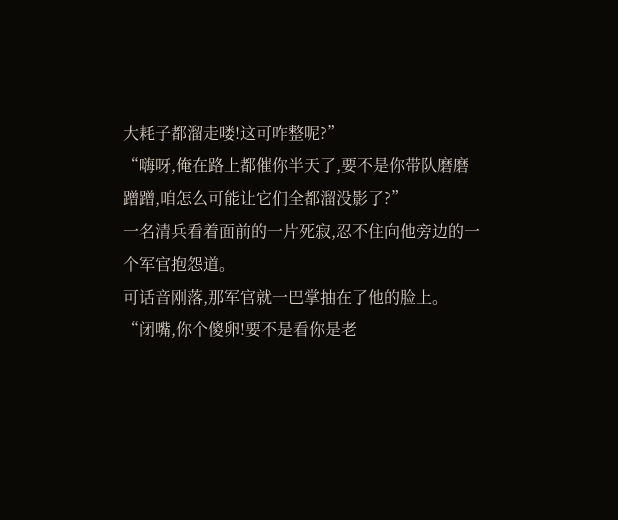大耗子都溜走喽!这可咋整呢?”
“嗨呀,俺在路上都催你半天了,要不是你带队磨磨蹭蹭,咱怎么可能让它们全都溜没影了?”
一名清兵看着面前的一片死寂,忍不住向他旁边的一个军官抱怨道。
可话音刚落,那军官就一巴掌抽在了他的脸上。
“闭嘴,你个傻卵!要不是看你是老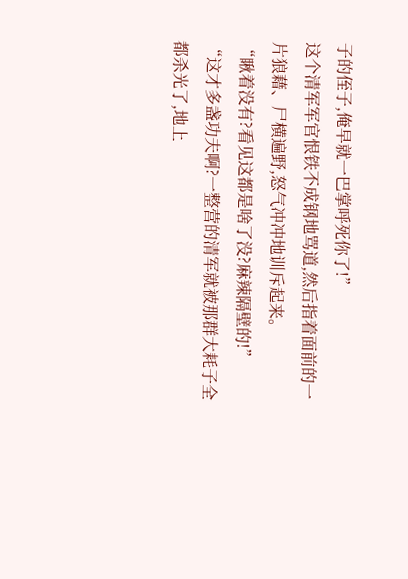子的侄子,俺早就一巴掌呼死你了!”
这个清军军官恨铁不成钢地骂道,然后指着面前的一片狼藉、尸横遍野,怒气冲冲地训斥起来。
“瞅着没有?看见这都是啥了没?麻辣隔壁的!”
“这才多盏功夫啊?一整营的清军就被那群大耗子全都杀光了,地上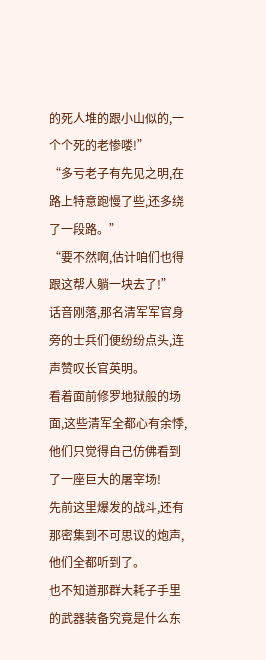的死人堆的跟小山似的,一个个死的老惨喽!”
“多亏老子有先见之明,在路上特意跑慢了些,还多绕了一段路。”
“要不然啊,估计咱们也得跟这帮人躺一块去了!”
话音刚落,那名清军军官身旁的士兵们便纷纷点头,连声赞叹长官英明。
看着面前修罗地狱般的场面,这些清军全都心有余悸,他们只觉得自己仿佛看到了一座巨大的屠宰场!
先前这里爆发的战斗,还有那密集到不可思议的炮声,他们全都听到了。
也不知道那群大耗子手里的武器装备究竟是什么东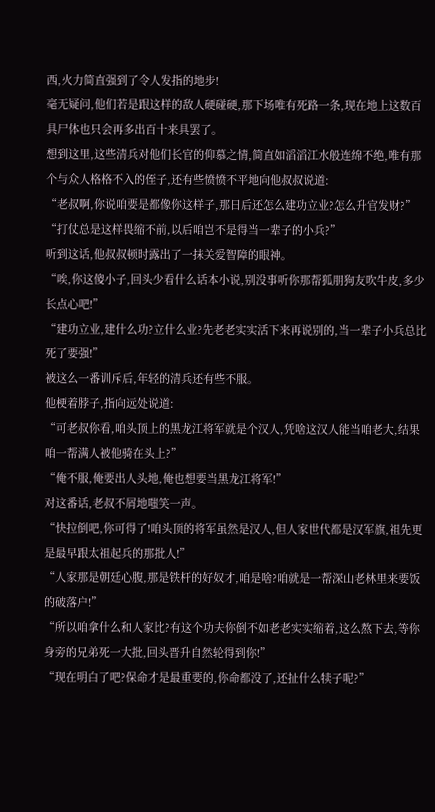西,火力简直强到了令人发指的地步!
毫无疑问,他们若是跟这样的敌人硬碰硬,那下场唯有死路一条,现在地上这数百具尸体也只会再多出百十来具罢了。
想到这里,这些清兵对他们长官的仰慕之情,简直如滔滔江水般连绵不绝,唯有那个与众人格格不入的侄子,还有些愤愤不平地向他叔叔说道:
“老叔啊,你说咱要是都像你这样子,那日后还怎么建功立业?怎么升官发财?”
“打仗总是这样畏缩不前,以后咱岂不是得当一辈子的小兵?”
听到这话,他叔叔顿时露出了一抹关爱智障的眼神。
“唉,你这傻小子,回头少看什么话本小说,别没事听你那帮狐朋狗友吹牛皮,多少长点心吧!”
“建功立业,建什么功?立什么业?先老老实实活下来再说别的,当一辈子小兵总比死了要强!”
被这么一番训斥后,年轻的清兵还有些不服。
他梗着脖子,指向远处说道:
“可老叔你看,咱头顶上的黑龙江将军就是个汉人,凭啥这汉人能当咱老大,结果咱一帮满人被他骑在头上?”
“俺不服,俺要出人头地,俺也想要当黑龙江将军!”
对这番话,老叔不屑地嗤笑一声。
“快拉倒吧,你可得了!咱头顶的将军虽然是汉人,但人家世代都是汉军旗,祖先更是最早跟太祖起兵的那批人!”
“人家那是朝廷心腹,那是铁杆的好奴才,咱是啥?咱就是一帮深山老林里来要饭的破落户!”
“所以咱拿什么和人家比?有这个功夫你倒不如老老实实缩着,这么熬下去,等你身旁的兄弟死一大批,回头晋升自然轮得到你!”
“现在明白了吧?保命才是最重要的,你命都没了,还扯什么犊子呢?”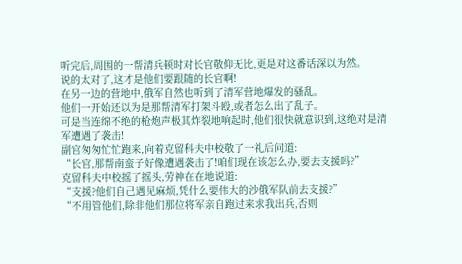听完后,周围的一帮清兵顿时对长官敬仰无比,更是对这番话深以为然。
说的太对了,这才是他们要跟随的长官啊!
在另一边的营地中,俄军自然也听到了清军营地爆发的骚乱。
他们一开始还以为是那帮清军打架斗殴,或者怎么出了乱子。
可是当连绵不绝的枪炮声极其炸裂地响起时,他们很快就意识到,这绝对是清军遭遇了袭击!
副官匆匆忙忙跑来,向着克留科夫中校敬了一礼后问道:
“长官,那帮南蛮子好像遭遇袭击了!咱们现在该怎么办,要去支援吗?”
克留科夫中校摇了摇头,劳神在在地说道:
“支援?他们自己遇见麻烦,凭什么要伟大的沙俄军队前去支援?”
“不用管他们,除非他们那位将军亲自跑过来求我出兵,否则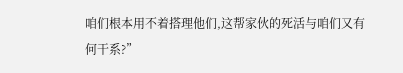咱们根本用不着搭理他们,这帮家伙的死活与咱们又有何干系?”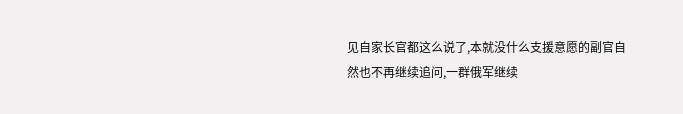见自家长官都这么说了,本就没什么支援意愿的副官自然也不再继续追问,一群俄军继续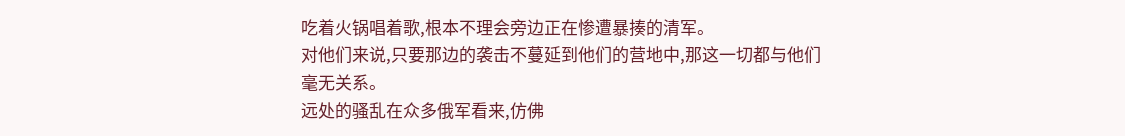吃着火锅唱着歌,根本不理会旁边正在惨遭暴揍的清军。
对他们来说,只要那边的袭击不蔓延到他们的营地中,那这一切都与他们毫无关系。
远处的骚乱在众多俄军看来,仿佛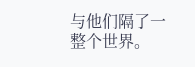与他们隔了一整个世界。